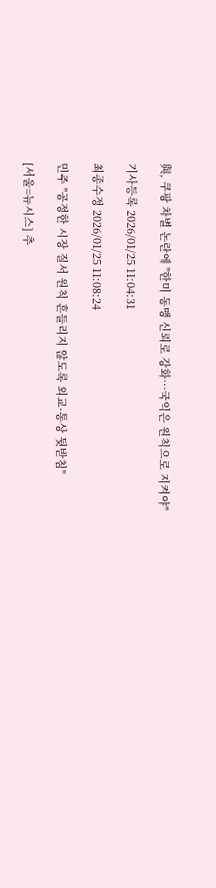與, 쿠팡 차별 논란에 "한미 동맹 신뢰로 강화…국익은 원칙으로 지켜야"

기사등록 2026/01/25 11:04:31

최종수정 2026/01/25 11:08:24

민주 "공정한 시장 질서 원칙 흔들리지 않도록 외교·통상 뒷받침"

[서울=뉴시스] 추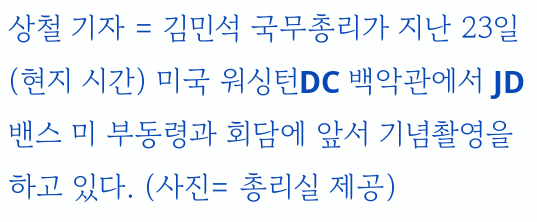상철 기자 = 김민석 국무총리가 지난 23일(현지 시간) 미국 워싱턴DC 백악관에서 JD 밴스 미 부동령과 회담에 앞서 기념촬영을 하고 있다. (사진= 총리실 제공)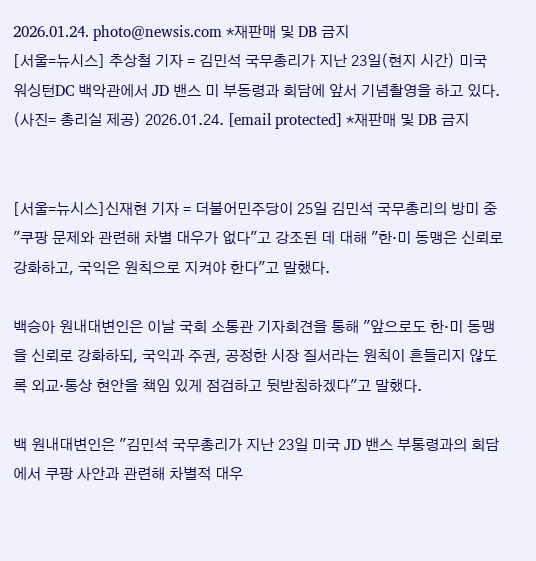2026.01.24. photo@newsis.com *재판매 및 DB 금지
[서울=뉴시스] 추상철 기자 = 김민석 국무총리가 지난 23일(현지 시간) 미국 워싱턴DC 백악관에서 JD 밴스 미 부동령과 회담에 앞서 기념촬영을 하고 있다. (사진= 총리실 제공) 2026.01.24. [email protected] *재판매 및 DB 금지


[서울=뉴시스]신재현 기자 = 더불어민주당이 25일 김민석 국무총리의 방미 중 "쿠팡 문제와 관련해 차별 대우가 없다"고 강조된 데 대해 "한·미 동맹은 신뢰로 강화하고, 국익은 원칙으로 지켜야 한다"고 말했다.

백승아 원내대변인은 이날 국회 소통관 기자회견을 통해 "앞으로도 한·미 동맹을 신뢰로 강화하되, 국익과 주권, 공정한 시장 질서라는 원칙이 흔들리지 않도록 외교·통상 현안을 책임 있게 점검하고 뒷받침하겠다"고 말했다.

백 원내대변인은 "김민석 국무총리가 지난 23일 미국 JD 밴스 부통령과의 회담에서 쿠팡 사안과 관련해 차별적 대우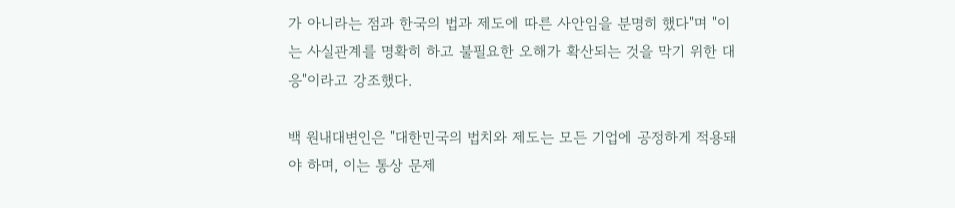가 아니라는 점과 한국의 법과 제도에 따른 사안임을 분명히 했다"며 "이는 사실관계를 명확히 하고 불필요한 오해가 확산되는 것을 막기 위한 대응"이라고 강조했다.

백 원내대변인은 "대한민국의 법치와 제도는 모든 기업에 공정하게 적용돼야 하며, 이는 통상 문제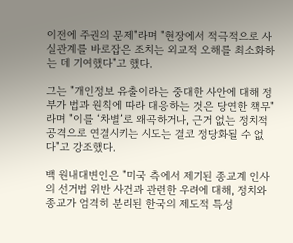이전에 주권의 문제"라며 "현장에서 적극적으로 사실관계를 바로잡은 조치는 외교적 오해를 최소화하는 데 기여했다"고 했다.

그는 "개인정보 유출이라는 중대한 사안에 대해 정부가 법과 원칙에 따라 대응하는 것은 당연한 책무"라며 "이를 ‘차별’로 왜곡하거나, 근거 없는 정치적 공격으로 연결시키는 시도는 결코 정당화될 수 없다"고 강조했다.

백 원내대변인은 "미국 측에서 제기된 종교계 인사의 선거법 위반 사건과 관련한 우려에 대해, 정치와 종교가 엄격히 분리된 한국의 제도적 특성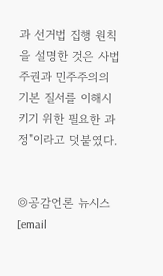과 선거법 집행 원칙을 설명한 것은 사법 주권과 민주주의의 기본 질서를 이해시키기 위한 필요한 과정"이라고 덧붙였다.


◎공감언론 뉴시스 [email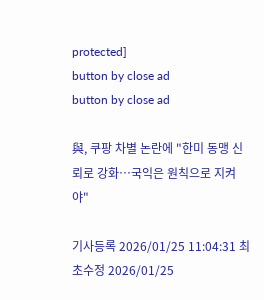protected]
button by close ad
button by close ad

與, 쿠팡 차별 논란에 "한미 동맹 신뢰로 강화…국익은 원칙으로 지켜야"

기사등록 2026/01/25 11:04:31 최초수정 2026/01/25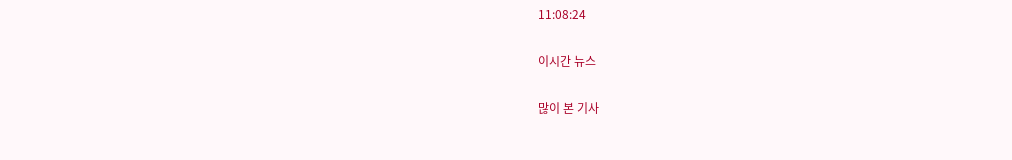11:08:24

이시간 뉴스

많이 본 기사